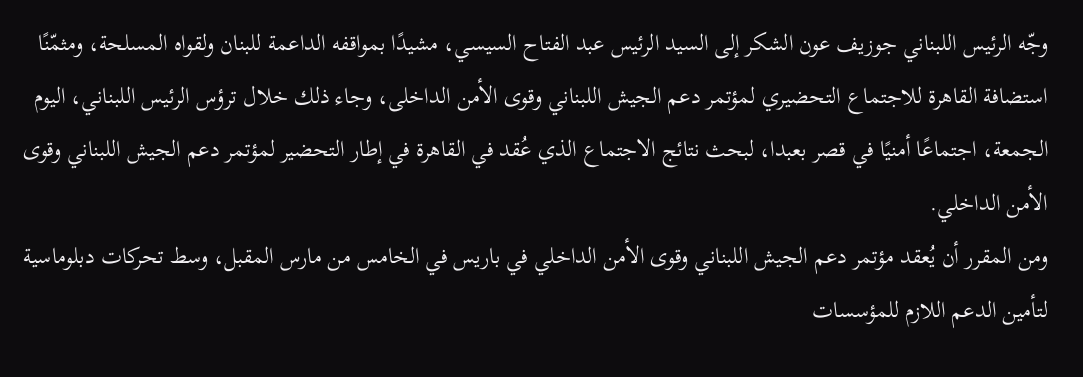وجّه الرئيس اللبناني جوزيف عون الشكر إلى السيد الرئيس عبد الفتاح السيسي، مشيدًا بمواقفه الداعمة للبنان ولقواه المسلحة، ومثمّنًا استضافة القاهرة للاجتماع التحضيري لمؤتمر دعم الجيش اللبناني وقوى الأمن الداخلى، وجاء ذلك خلال ترؤس الرئيس اللبناني، اليوم الجمعة، اجتماعًا أمنيًا في قصر بعبدا، لبحث نتائج الاجتماع الذي عُقد في القاهرة في إطار التحضير لمؤتمر دعم الجيش اللبناني وقوى الأمن الداخلي.
ومن المقرر أن يُعقد مؤتمر دعم الجيش اللبناني وقوى الأمن الداخلي في باريس في الخامس من مارس المقبل، وسط تحركات دبلوماسية لتأمين الدعم اللازم للمؤسسات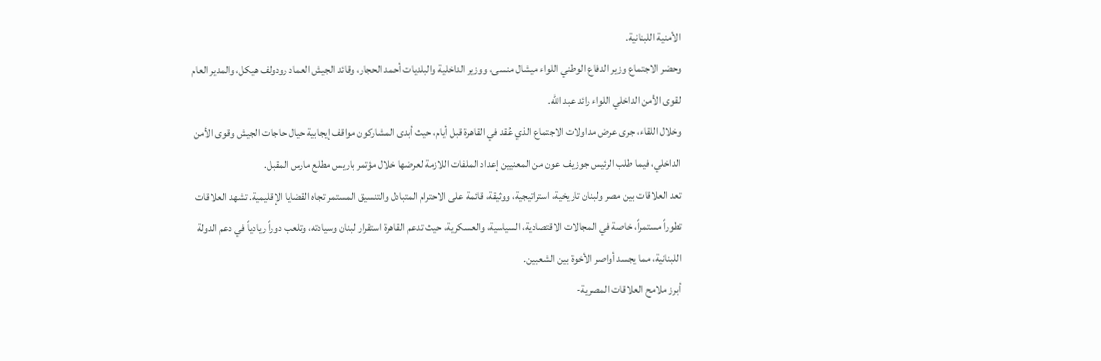الأمنية اللبنانية.
وحضر الاجتماع وزير الدفاع الوطني اللواء ميشال منسى، ووزير الداخلية والبلديات أحمد الحجار، وقائد الجيش العماد رودولف هيكل، والمدير العام لقوى الأمن الداخلي اللواء رائد عبد الله.
وخلال اللقاء، جرى عرض مداولات الاجتماع الذي عُقد في القاهرة قبل أيام، حيث أبدى المشاركون مواقف إيجابية حيال حاجات الجيش وقوى الأمن الداخلي، فيما طلب الرئيس جوزيف عون من المعنيين إعداد الملفات اللازمة لعرضها خلال مؤتمر باريس مطلع مارس المقبل.
تعد العلاقات بين مصر ولبنان تاريخية، استراتيجية، ووثيقة، قائمة على الاحترام المتبادل والتنسيق المستمر تجاه القضايا الإقليمية. تشهد العلاقات تطوراً مستمراً، خاصة في المجالات الاقتصادية، السياسية، والعسكرية، حيث تدعم القاهرة استقرار لبنان وسيادته، وتلعب دوراً ريادياً في دعم الدولة اللبنانية، مما يجسد أواصر الأخوة بين الشعبين.
أبرز ملامح العلاقات المصرية-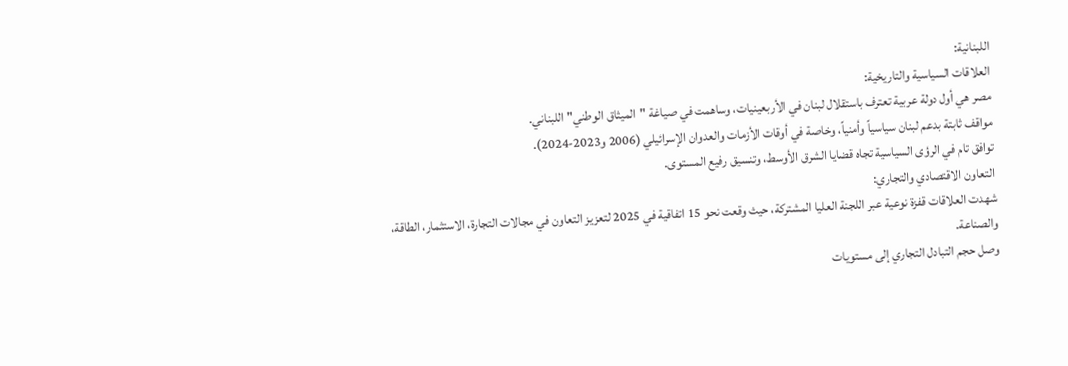اللبنانية:
العلاقات السياسية والتاريخية:
مصر هي أول دولة عربية تعترف باستقلال لبنان في الأربعينيات، وساهمت في صياغة "الميثاق الوطني" اللبناني.
مواقف ثابتة بدعم لبنان سياسياً وأمنياً، وخاصة في أوقات الأزمات والعدوان الإسرائيلي (2006 و2023-2024).
توافق تام في الرؤى السياسية تجاه قضايا الشرق الأوسط، وتنسيق رفيع المستوى.
التعاون الاقتصادي والتجاري:
شهدت العلاقات قفزة نوعية عبر اللجنة العليا المشتركة، حيث وقعت نحو 15 اتفاقية في 2025 لتعزيز التعاون في مجالات التجارة، الاستثمار، الطاقة، والصناعة.
وصل حجم التبادل التجاري إلى مستويات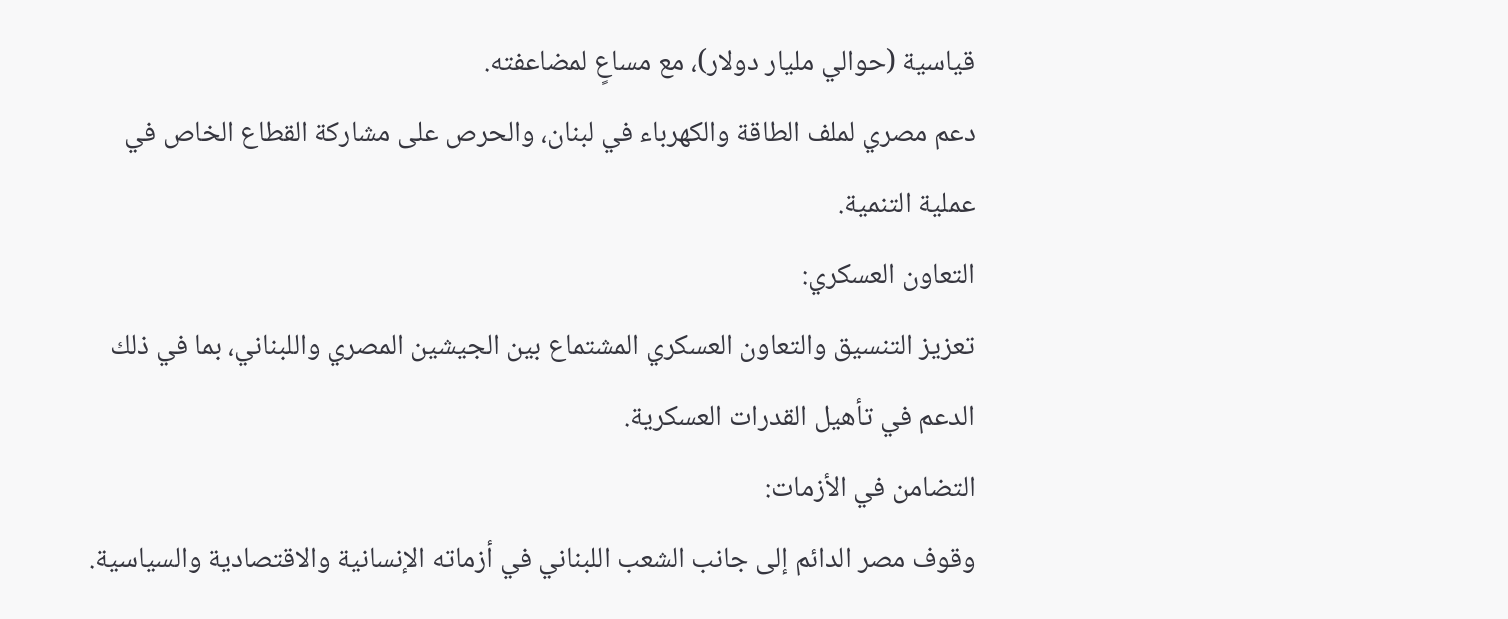قياسية (حوالي مليار دولار)، مع مساعٍ لمضاعفته.
دعم مصري لملف الطاقة والكهرباء في لبنان، والحرص على مشاركة القطاع الخاص في عملية التنمية.
التعاون العسكري:
تعزيز التنسيق والتعاون العسكري المشتماع بين الجيشين المصري واللبناني، بما في ذلك الدعم في تأهيل القدرات العسكرية.
التضامن في الأزمات:
وقوف مصر الدائم إلى جانب الشعب اللبناني في أزماته الإنسانية والاقتصادية والسياسية.